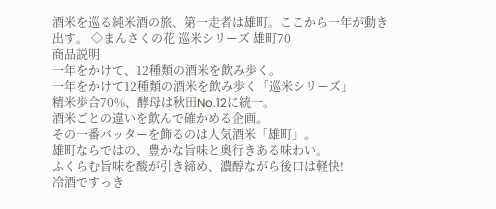酒米を巡る純米酒の旅、第一走者は雄町。ここから一年が動き出す。 ◇まんさくの花 巡米シリーズ 雄町70
商品説明
一年をかけて、12種類の酒米を飲み歩く。
一年をかけて12種類の酒米を飲み歩く「巡米シリーズ」
精米歩合70%、酵母は秋田No.12に統一。
酒米ごとの違いを飲んで確かめる企画。
その一番バッターを飾るのは人気酒米「雄町」。
雄町ならではの、豊かな旨味と奥行きある味わい。
ふくらむ旨味を酸が引き締め、濃醇ながら後口は軽快!
冷酒ですっき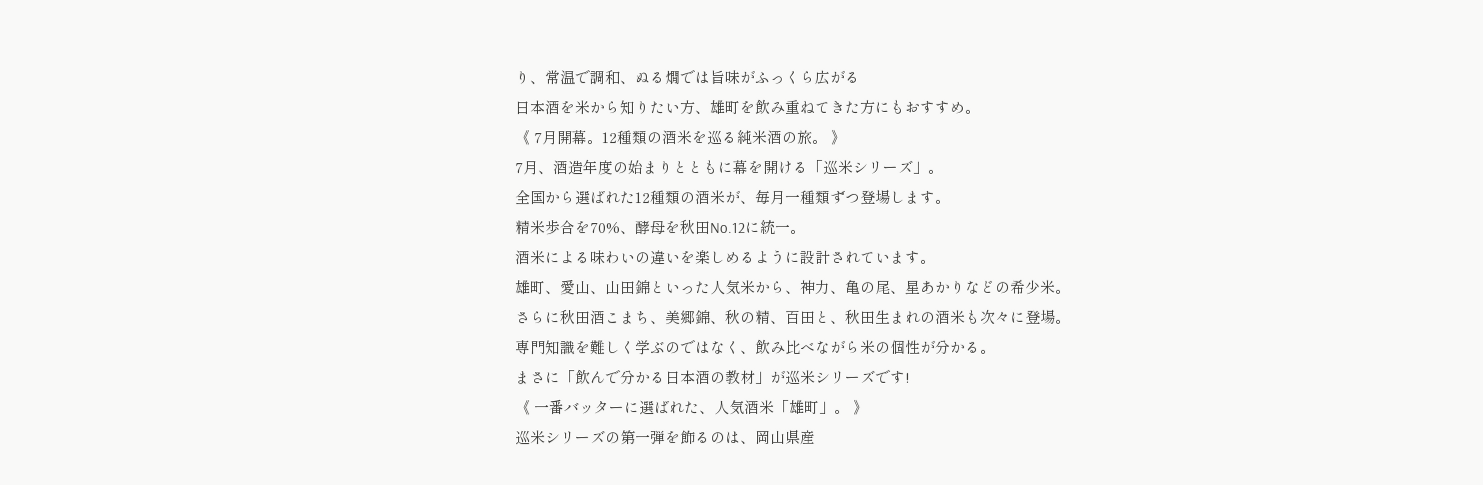り、常温で調和、ぬる燗では旨味がふっくら広がる
日本酒を米から知りたい方、雄町を飲み重ねてきた方にもおすすめ。
《 7月開幕。12種類の酒米を巡る純米酒の旅。 》
7月、酒造年度の始まりとともに幕を開ける「巡米シリーズ」。
全国から選ばれた12種類の酒米が、毎月一種類ずつ登場します。
精米歩合を70%、酵母を秋田No.12に統一。
酒米による味わいの違いを楽しめるように設計されています。
雄町、愛山、山田錦といった人気米から、神力、亀の尾、星あかりなどの希少米。
さらに秋田酒こまち、美郷錦、秋の精、百田と、秋田生まれの酒米も次々に登場。
専門知識を難しく学ぶのではなく、飲み比べながら米の個性が分かる。
まさに「飲んで分かる日本酒の教材」が巡米シリーズです!
《 一番バッターに選ばれた、人気酒米「雄町」。 》
巡米シリーズの第一弾を飾るのは、岡山県産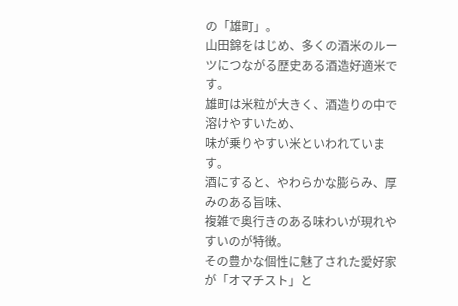の「雄町」。
山田錦をはじめ、多くの酒米のルーツにつながる歴史ある酒造好適米です。
雄町は米粒が大きく、酒造りの中で溶けやすいため、
味が乗りやすい米といわれています。
酒にすると、やわらかな膨らみ、厚みのある旨味、
複雑で奥行きのある味わいが現れやすいのが特徴。
その豊かな個性に魅了された愛好家が「オマチスト」と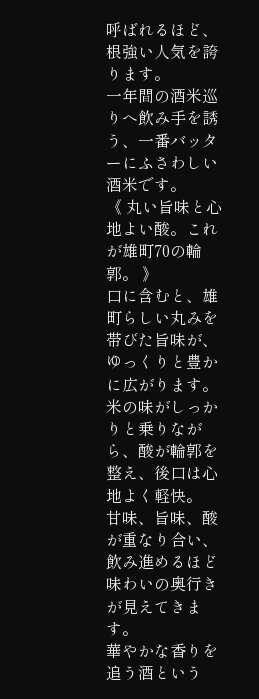呼ばれるほど、根強い人気を誇ります。
一年間の酒米巡りへ飲み手を誘う、一番バッターにふさわしい酒米です。
《 丸い旨味と心地よい酸。これが雄町70の輪郭。 》
口に含むと、雄町らしい丸みを帯びた旨味が、ゆっくりと豊かに広がります。
米の味がしっかりと乗りながら、酸が輪郭を整え、後口は心地よく軽快。
甘味、旨味、酸が重なり合い、
飲み進めるほど味わいの奥行きが見えてきます。
華やかな香りを追う酒という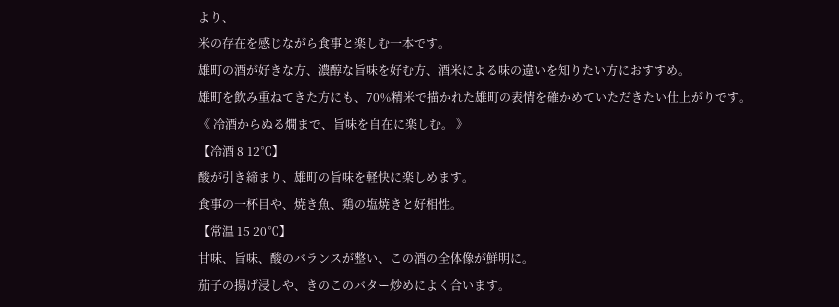より、
米の存在を感じながら食事と楽しむ一本です。
雄町の酒が好きな方、濃醇な旨味を好む方、酒米による味の違いを知りたい方におすすめ。
雄町を飲み重ねてきた方にも、70%精米で描かれた雄町の表情を確かめていただきたい仕上がりです。
《 冷酒からぬる燗まで、旨味を自在に楽しむ。 》
【冷酒 8 12℃】
酸が引き締まり、雄町の旨味を軽快に楽しめます。
食事の一杯目や、焼き魚、鶏の塩焼きと好相性。
【常温 15 20℃】
甘味、旨味、酸のバランスが整い、この酒の全体像が鮮明に。
茄子の揚げ浸しや、きのこのバター炒めによく合います。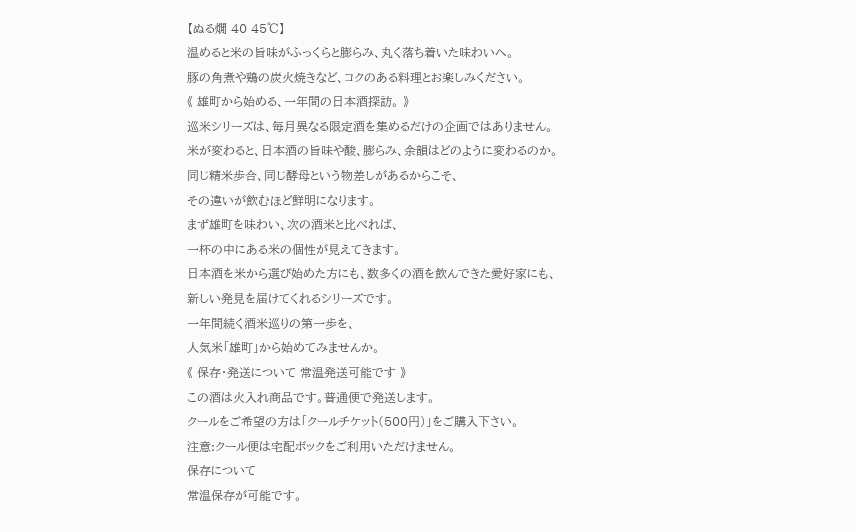【ぬる燗 40 45℃】
温めると米の旨味がふっくらと膨らみ、丸く落ち着いた味わいへ。
豚の角煮や鶏の炭火焼きなど、コクのある料理とお楽しみください。
《 雄町から始める、一年間の日本酒探訪。 》
巡米シリーズは、毎月異なる限定酒を集めるだけの企画ではありません。
米が変わると、日本酒の旨味や酸、膨らみ、余韻はどのように変わるのか。
同じ精米歩合、同じ酵母という物差しがあるからこそ、
その違いが飲むほど鮮明になります。
まず雄町を味わい、次の酒米と比べれば、
一杯の中にある米の個性が見えてきます。
日本酒を米から選び始めた方にも、数多くの酒を飲んできた愛好家にも、
新しい発見を届けてくれるシリーズです。
一年間続く酒米巡りの第一歩を、
人気米「雄町」から始めてみませんか。
《 保存・発送について 常温発送可能です 》
この酒は火入れ商品です。普通便で発送します。
クールをご希望の方は「クールチケット(500円)」をご購入下さい。
注意:クール便は宅配ボックをご利用いただけません。
保存について
常温保存が可能です。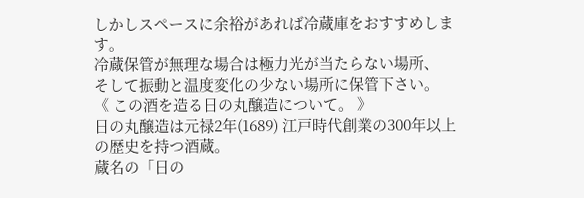しかしスペースに余裕があれば冷蔵庫をおすすめします。
冷蔵保管が無理な場合は極力光が当たらない場所、
そして振動と温度変化の少ない場所に保管下さい。
《 この酒を造る日の丸醸造について。 》
日の丸醸造は元禄2年(1689) 江戸時代創業の300年以上の歴史を持つ酒蔵。
蔵名の「日の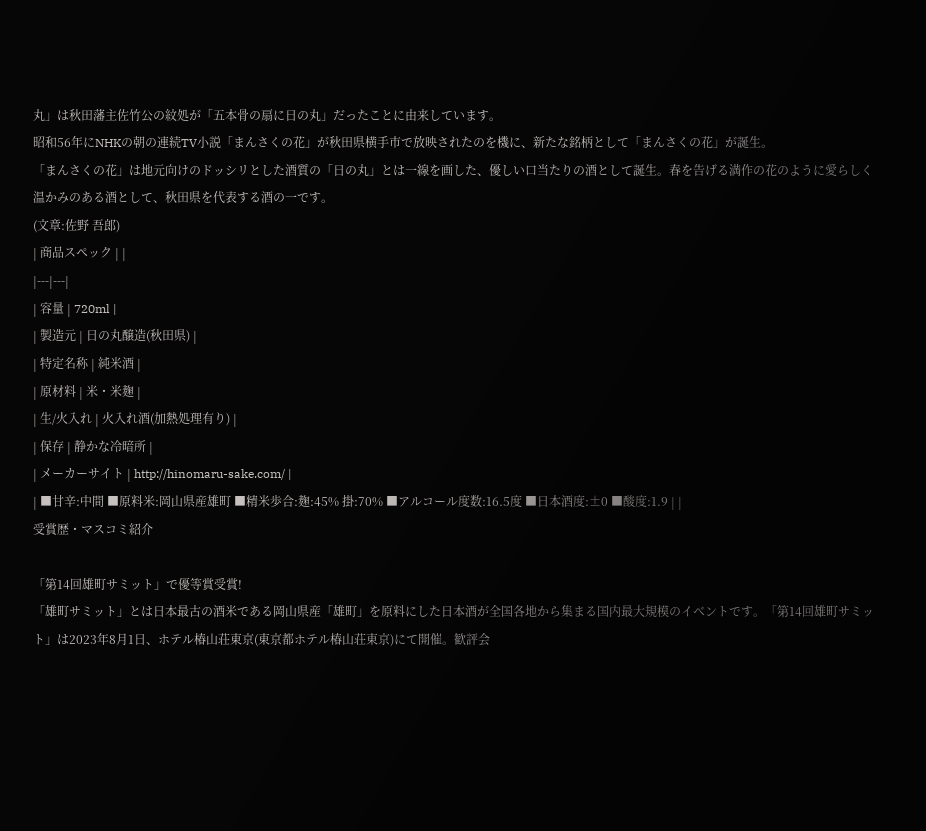丸」は秋田藩主佐竹公の紋処が「五本骨の扇に日の丸」だったことに由来しています。
昭和56年にNHKの朝の連続TV小説「まんさくの花」が秋田県横手市で放映されたのを機に、新たな銘柄として「まんさくの花」が誕生。
「まんさくの花」は地元向けのドッシリとした酒質の「日の丸」とは一線を画した、優しい口当たりの酒として誕生。春を告げる満作の花のように愛らしく温かみのある酒として、秋田県を代表する酒の一です。
(文章:佐野 吾郎)
| 商品スペック | |
|---|---|
| 容量 | 720ml |
| 製造元 | 日の丸醸造(秋田県) |
| 特定名称 | 純米酒 |
| 原材料 | 米・米麹 |
| 生/火入れ | 火入れ酒(加熱処理有り) |
| 保存 | 静かな冷暗所 |
| メーカーサイト | http://hinomaru-sake.com/ |
| ■甘辛:中間 ■原料米:岡山県産雄町 ■精米歩合:麹:45% 掛:70% ■アルコール度数:16.5度 ■日本酒度:±0 ■酸度:1.9 | |
受賞歴・マスコミ紹介

「第14回雄町サミット」で優等賞受賞!
「雄町サミット」とは日本最古の酒米である岡山県産「雄町」を原料にした日本酒が全国各地から集まる国内最大規模のイベントです。「第14回雄町サミット」は2023年8月1日、ホテル椿山荘東京(東京都ホテル椿山荘東京)にて開催。歓評会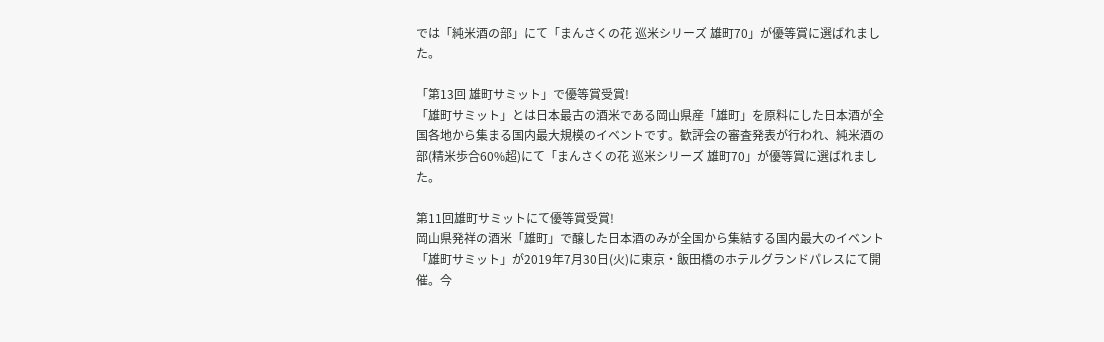では「純米酒の部」にて「まんさくの花 巡米シリーズ 雄町70」が優等賞に選ばれました。

「第13回 雄町サミット」で優等賞受賞!
「雄町サミット」とは日本最古の酒米である岡山県産「雄町」を原料にした日本酒が全国各地から集まる国内最大規模のイベントです。歓評会の審査発表が行われ、純米酒の部(精米歩合60%超)にて「まんさくの花 巡米シリーズ 雄町70」が優等賞に選ばれました。

第11回雄町サミットにて優等賞受賞!
岡山県発祥の酒米「雄町」で醸した日本酒のみが全国から集結する国内最大のイベント「雄町サミット」が2019年7月30日(火)に東京・飯田橋のホテルグランドパレスにて開催。今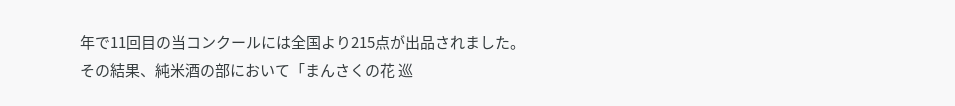年で11回目の当コンクールには全国より215点が出品されました。
その結果、純米酒の部において「まんさくの花 巡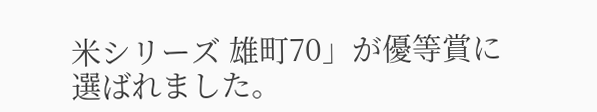米シリーズ 雄町70」が優等賞に選ばれました。